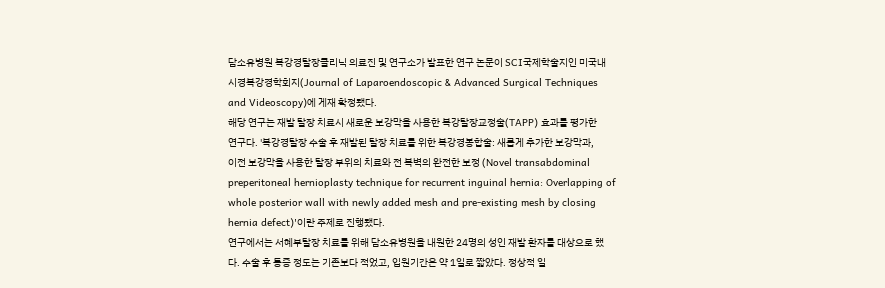담소유병원 복강경탈장클리닉 의료진 및 연구소가 발표한 연구 논문이 SCI국제학술지인 미국내시경복강경학회지(Journal of Laparoendoscopic & Advanced Surgical Techniques and Videoscopy)에 게재 확정됐다.
해당 연구는 재발 탈장 치료시 새로운 보강막을 사용한 복강탈장교정술(TAPP) 효과를 평가한 연구다. '복강경탈장 수술 후 재발된 탈장 치료를 위한 복강경봉합술: 새롭게 추가한 보강막과, 이전 보강막을 사용한 탈장 부위의 치료와 전 복벽의 완전한 보정 (Novel transabdominal preperitoneal hernioplasty technique for recurrent inguinal hernia: Overlapping of whole posterior wall with newly added mesh and pre-existing mesh by closing hernia defect)'이란 주제로 진행됐다.
연구에서는 서혜부탈장 치료를 위해 담소유병원을 내원한 24명의 성인 재발 환자를 대상으로 했다. 수술 후 통증 정도는 기존보다 적었고, 입원기간은 약 1일로 짧았다. 정상적 일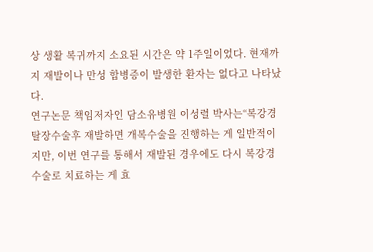상 생활 복귀까지 소요된 시간은 약 1주일이었다. 현재까지 재발이나 만성 합병증이 발생한 환자는 없다고 나타났다.
연구논문 책임저자인 담소유병원 이성렬 박사는“복강경탈장수술후 재발하면 개복수술을 진행하는 게 일반적이지만, 이번 연구를 통해서 재발된 경우에도 다시 복강경수술로 치료하는 게 효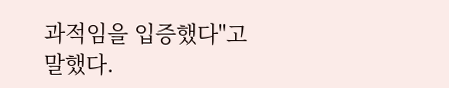과적임을 입증했다"고 말했다.